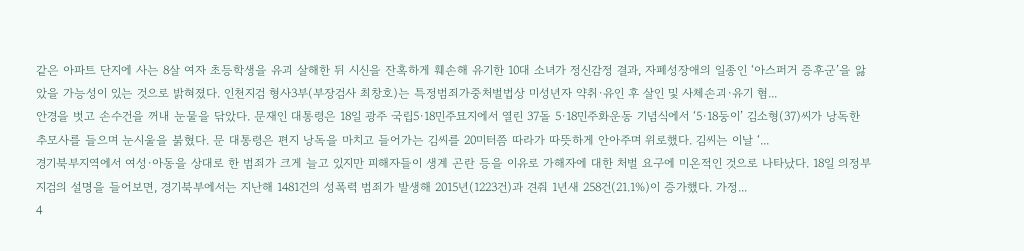같은 아파트 단지에 사는 8살 여자 초등학생을 유괴 살해한 뒤 시신을 잔혹하게 훼손해 유기한 10대 소녀가 정신감정 결과, 자폐성장애의 일종인 ‘아스퍼거 증후군’을 앓았을 가능성이 있는 것으로 밝혀졌다. 인천지검 형사3부(부장검사 최창호)는 특정범죄가중처벌법상 미성년자 약취·유인 후 살인 및 사체손괴·유기 혐...
안경을 벗고 손수건을 꺼내 눈물을 닦았다. 문재인 대통령은 18일 광주 국립5·18민주묘지에서 열린 37돌 5·18민주화운동 기념식에서 ‘5·18둥이’ 김소형(37)씨가 낭독한 추모사를 들으며 눈시울을 붉혔다. 문 대통령은 편지 낭독을 마치고 들어가는 김씨를 20미터쯤 따라가 따뜻하게 안아주며 위로했다. 김씨는 이날 ‘...
경기북부지역에서 여성·아동을 상대로 한 범죄가 크게 늘고 있지만 피해자들이 생계 곤란 등을 이유로 가해자에 대한 처벌 요구에 미온적인 것으로 나타났다. 18일 의정부지검의 설명을 들어보면, 경기북부에서는 지난해 1481건의 성폭력 범죄가 발생해 2015년(1223건)과 견줘 1년새 258건(21.1%)이 증가했다. 가정...
4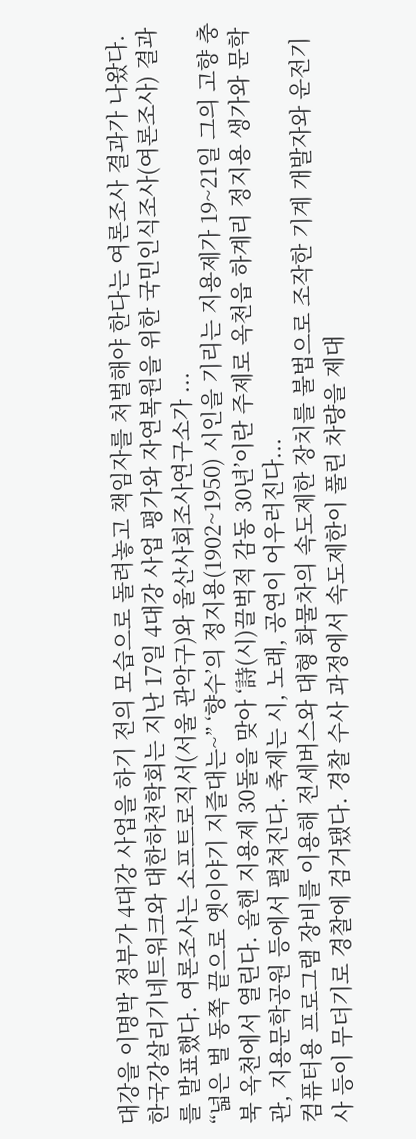대강을 이명박 정부가 4대강 사업을 하기 전의 모습으로 돌려놓고 책임자를 처벌해야 한다는 여론조사 결과가 나왔다. 한국강살리기네트워크와 대한하천학회는 지난 17일 4대강 사업 평가와 자연복원을 위한 국민인식조사(여론조사) 결과를 발표했다. 여론조사는 소프트로직서(서울 관악구)와 울산사회조사연구소가 ...
“넓은 벌 동쪽 끝으로 옛이야기 지즐대는~” ‘향수’의 정지용(1902~1950) 시인을 기리는 지용제가 19~21일 그의 고향 충북 옥천에서 열린다. 올핸 지용제 30돌을 맞아 ‘詩(시)끌벅적 감동 30년’이란 주제로 옥천읍 하계리 정지용 생가와 문학관, 지용문학공원 등에서 펼쳐진다. 축제는 시, 노래, 공연이 어우러진다...
컴퓨터용 프로그램 장비를 이용해 전세버스와 대형 화물차의 속도제한 장치를 불법으로 조작한 기계 개발자와 운전기사 등이 무더기로 경찰에 검거됐다. 경찰 수사 과정에서 속도제한이 풀린 차량을 제대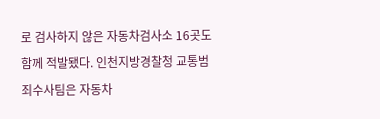로 검사하지 않은 자동차검사소 16곳도 함께 적발됐다. 인천지방경찰청 교통범죄수사팀은 자동차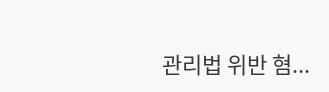관리법 위반 혐...